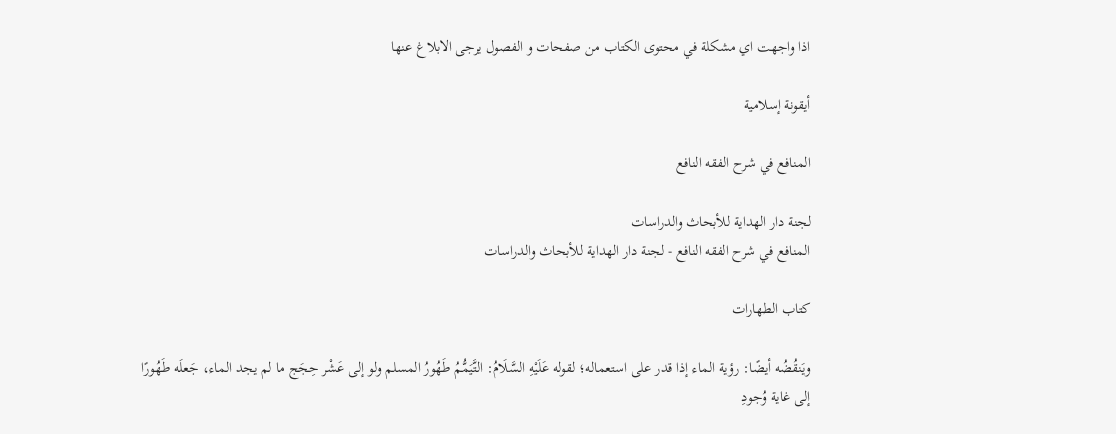اذا واجهت اي مشكلة في محتوى الكتاب من صفحات و الفصول يرجى الابلاغ عنها

أيقونة إسلامية

المنافع في شرح الفقه النافع

لجنة دار الهداية للأبحاث والدراسات
المنافع في شرح الفقه النافع - لجنة دار الهداية للأبحاث والدراسات

كتاب الطهارات

ويَنقُضُه أيضًا: رؤية الماء إذا قدر على استعماله؛ لقوله عَلَيْهِ السَّلَامُ: التَّيَمُّمُ طَهُورُ المسلم ولو إلى عَشْر حِجَج ما لم يجد الماء، جَعلَه طَهُورًا إلى غاية وُجودِ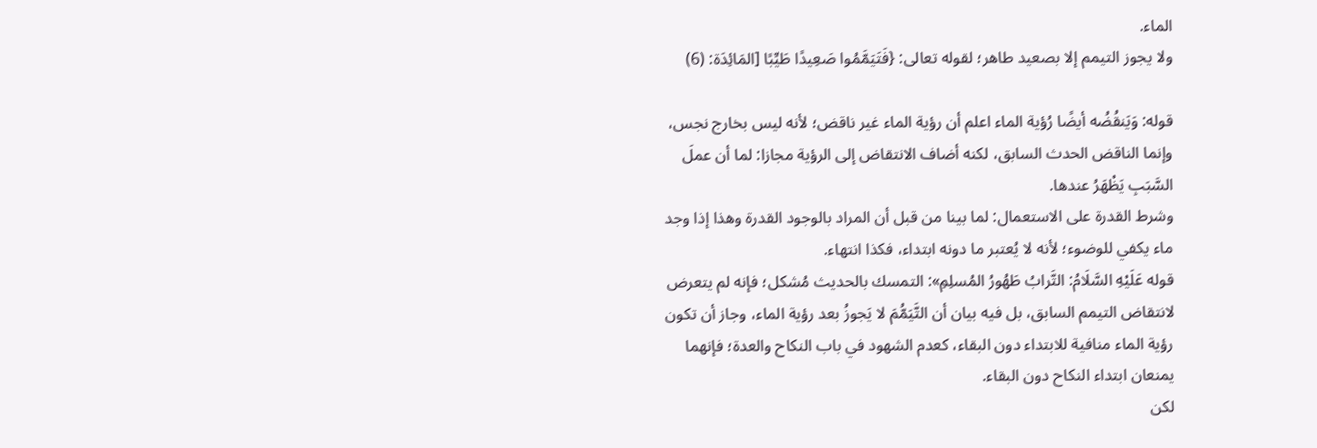الماء.
ولا يجوز التيمم إلا بصعيد طاهر؛ لقوله تعالى: {فَتَيَمَّمُوا صَعِيدًا طَيِّبًا [المَائِدَة: (6)

قوله: وَيَنقُضُه أيضًا رُؤية الماء اعلم أن رؤية الماء غير ناقض؛ لأنه ليس بخارج نجس، وإنما الناقض الحدث السابق، لكنه أضاف الانتقاض إلى الرؤية مجازا: لما أن عملَ السَّبَبِ يَظْهَرُ عندها.
وشرط القدرة على الاستعمال: لما بينا من قبل أن المراد بالوجود القدرة وهذا إذا وجد ماء يكفي للوضوء؛ لأنه لا يُعتبر ما دونه ابتداء، فكذا انتهاء.
قوله عَلَيْهِ السَّلَامُ: التَّرابُ طَهُورُ المُسلِمِ»: التمسك بالحديث مُشكل؛ فإنه لم يتعرض لانتقاض التيمم السابق، بل فيه بيان أن التَّيَمُّمَ لا يَجوزُ بعد رؤية الماء، وجاز أن تكون رؤية الماء منافية للابتداء دون البقاء، كعدم الشهود في باب النكاح والعدة؛ فإنهما يمنعان ابتداء النكاح دون البقاء.
لكن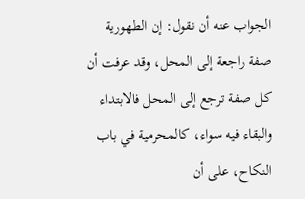الجواب عنه أن نقول: إن الطهورية صفة راجعة إلى المحل، وقد عرفت أن كل صفة ترجع إلى المحل فالابتداء والبقاء فيه سواء، كالمحرمية في باب النكاح، على أن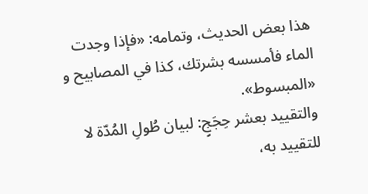هذا بعض الحديث، وتمامه: «فإذا وجدت الماء فأمسسه بشرتك، كذا في المصابيح و «المبسوط».
والتقييد بعشر حِجَجٍ: لبيان طُولِ المُدّة لا للتقييد به،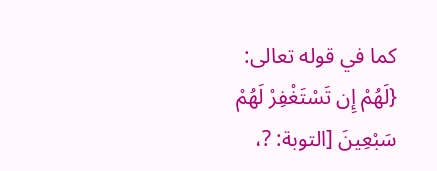كما في قوله تعالى: {لَهُمْ إِن تَسْتَغْفِرْ لَهُمْ سَبْعِينَ [التوبة: ?،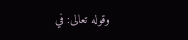وقوله تعالى: في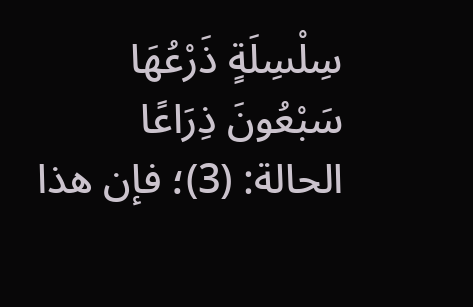سِلْسِلَةٍ ذَرْعُهَا سَبْعُونَ ذِرَاعًا
الحالة: (3)؛ فإن هذا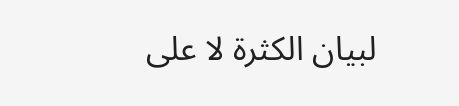لبيان الكثرة لا على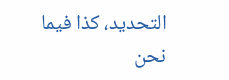التحديد، كذا فيما نحن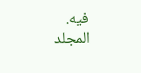فيه.
المجلد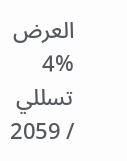العرض
4%
تسللي / 2059